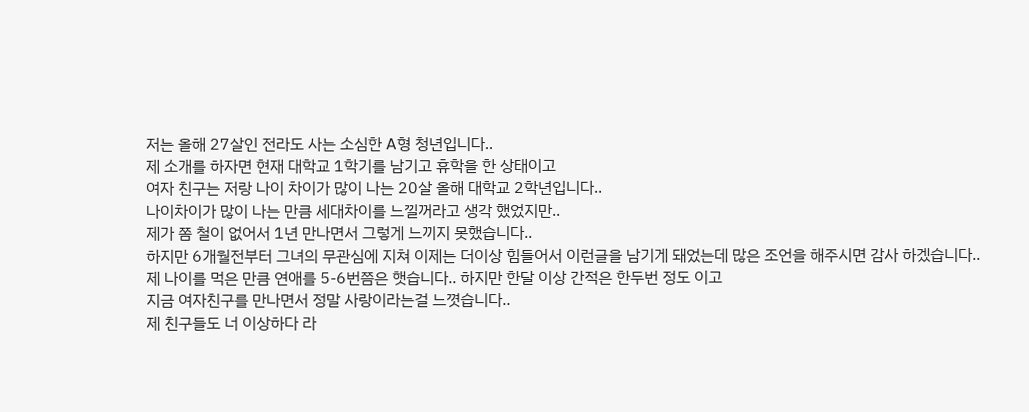저는 올해 27살인 전라도 사는 소심한 A형 청년입니다..
제 소개를 하자면 현재 대학교 1학기를 남기고 휴학을 한 상태이고
여자 친구는 저랑 나이 차이가 많이 나는 20살 올해 대학교 2학년입니다..
나이차이가 많이 나는 만큼 세대차이를 느낄꺼라고 생각 했었지만..
제가 쫌 철이 없어서 1년 만나면서 그렇게 느끼지 못했습니다..
하지만 6개월전부터 그녀의 무관심에 지쳐 이제는 더이상 힘들어서 이런글을 남기게 돼었는데 많은 조언을 해주시면 감사 하겠습니다..
제 나이를 먹은 만큼 연애를 5-6번쯤은 햇습니다.. 하지만 한달 이상 간적은 한두번 정도 이고
지금 여자친구를 만나면서 정말 사랑이라는걸 느꼇습니다..
제 친구들도 너 이상하다 라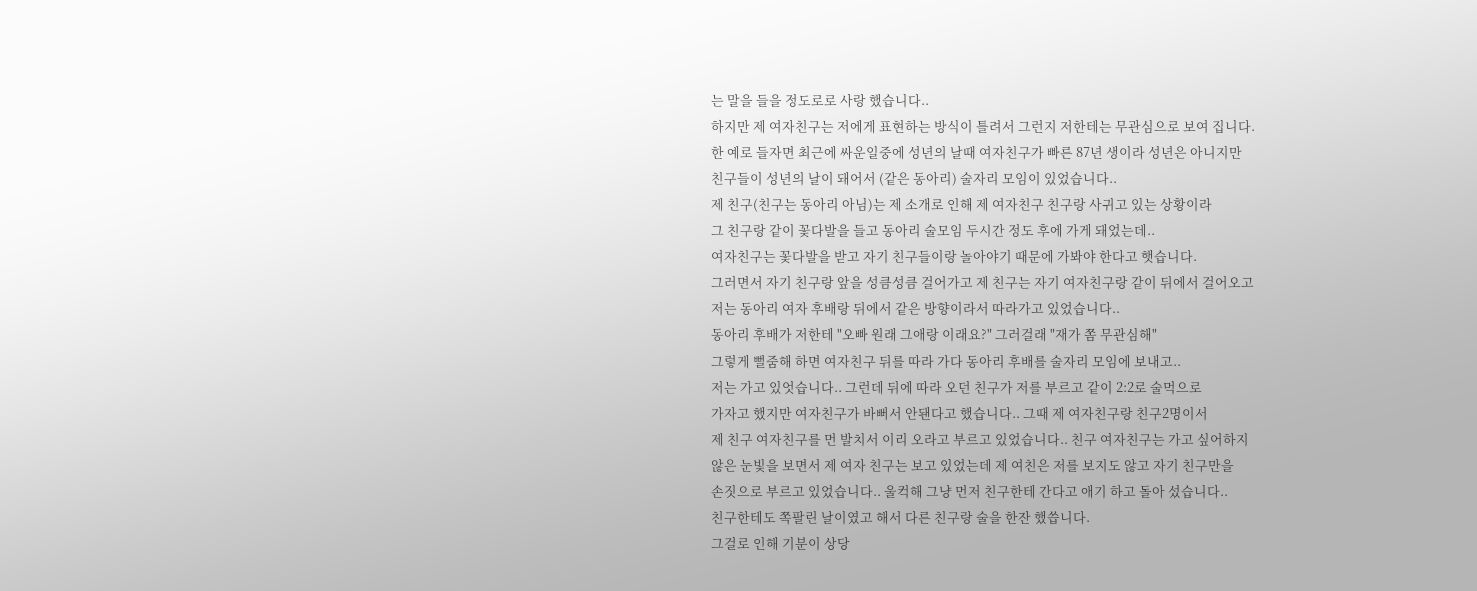는 말을 들을 정도로로 사랑 했습니다..
하지만 제 여자친구는 저에게 표현하는 방식이 틀려서 그런지 저한테는 무관심으로 보여 집니다.
한 예로 들자면 최근에 싸운일중에 성년의 날때 여자친구가 빠른 87년 생이라 성년은 아니지만
친구들이 성년의 날이 돼어서 (같은 동아리) 술자리 모임이 있었습니다..
제 친구(친구는 동아리 아님)는 제 소개로 인해 제 여자친구 친구랑 사귀고 있는 상황이라
그 친구랑 같이 꽃다발을 들고 동아리 술모임 두시간 정도 후에 가게 돼었는데..
여자친구는 꽃다발을 받고 자기 친구들이랑 놀아야기 때문에 가봐야 한다고 햇습니다.
그러면서 자기 친구랑 앞을 성큼성큼 걸어가고 제 친구는 자기 여자친구랑 같이 뒤에서 걸어오고
저는 동아리 여자 후배랑 뒤에서 같은 방향이라서 따라가고 있었습니다..
동아리 후배가 저한테 "오빠 원래 그애랑 이래요?" 그러걸래 "재가 쫌 무관심해"
그렇게 뻘줌해 하면 여자친구 뒤를 따라 가다 동아리 후배를 술자리 모임에 보내고..
저는 가고 있엇습니다.. 그런데 뒤에 따라 오던 친구가 저를 부르고 같이 2:2로 술먹으로
가자고 했지만 여자친구가 바뻐서 안됀다고 했습니다.. 그때 제 여자친구랑 친구2명이서
제 친구 여자친구를 먼 발치서 이리 오라고 부르고 있었습니다.. 친구 여자친구는 가고 싶어하지
않은 눈빛을 보면서 제 여자 친구는 보고 있었는데 제 여친은 저를 보지도 않고 자기 친구만을
손짓으로 부르고 있었습니다.. 울컥해 그냥 먼저 친구한테 간다고 애기 하고 돌아 섰습니다..
친구한테도 쪽팔린 날이였고 해서 다른 친구랑 술을 한잔 했씁니다.
그걸로 인해 기분이 상당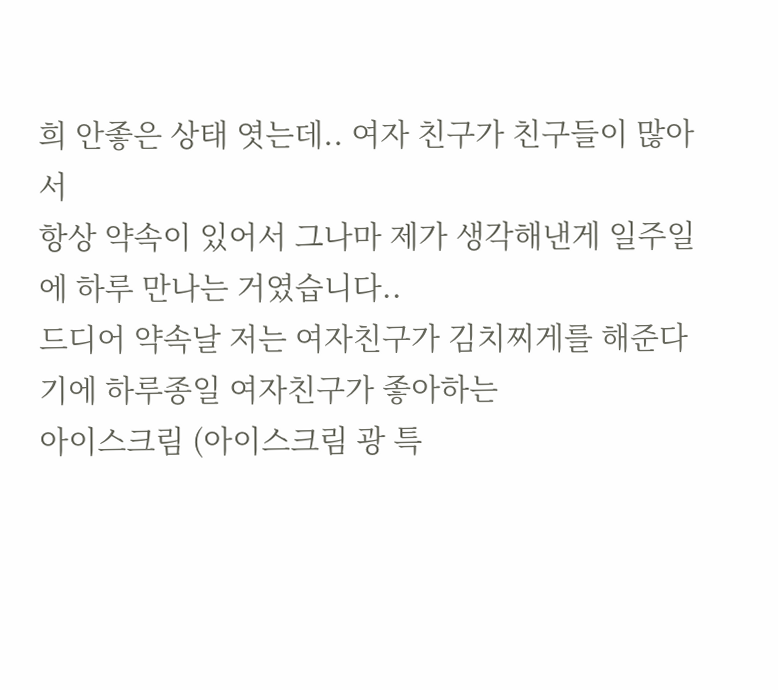희 안좋은 상태 엿는데.. 여자 친구가 친구들이 많아서
항상 약속이 있어서 그나마 제가 생각해낸게 일주일에 하루 만나는 거였습니다..
드디어 약속날 저는 여자친구가 김치찌게를 해준다기에 하루종일 여자친구가 좋아하는
아이스크림 (아이스크림 광 특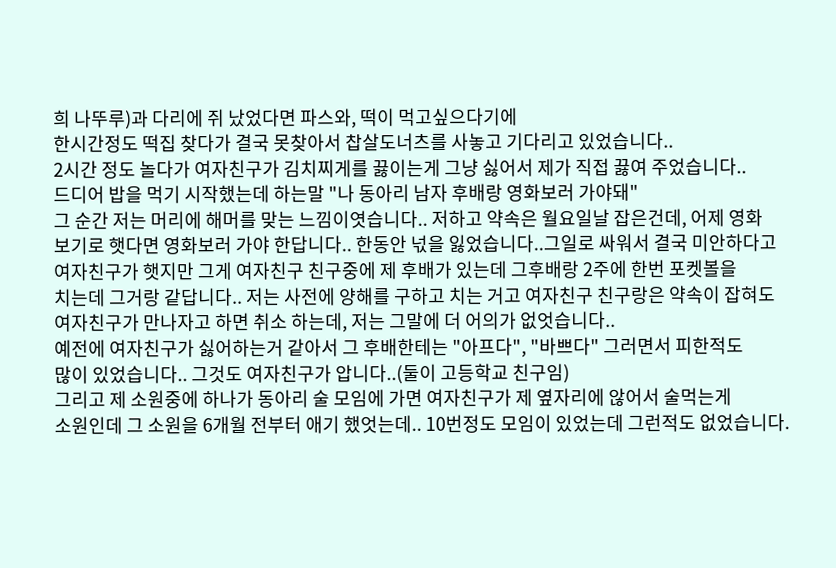희 나뚜루)과 다리에 쥐 났었다면 파스와, 떡이 먹고싶으다기에
한시간정도 떡집 찾다가 결국 못찾아서 찹살도너츠를 사놓고 기다리고 있었습니다..
2시간 정도 놀다가 여자친구가 김치찌게를 끓이는게 그냥 싫어서 제가 직접 끓여 주었습니다..
드디어 밥을 먹기 시작했는데 하는말 "나 동아리 남자 후배랑 영화보러 가야돼"
그 순간 저는 머리에 해머를 맞는 느낌이엿습니다.. 저하고 약속은 월요일날 잡은건데, 어제 영화
보기로 햇다면 영화보러 가야 한답니다.. 한동안 넋을 잃었습니다..그일로 싸워서 결국 미안하다고
여자친구가 햇지만 그게 여자친구 친구중에 제 후배가 있는데 그후배랑 2주에 한번 포켓볼을
치는데 그거랑 같답니다.. 저는 사전에 양해를 구하고 치는 거고 여자친구 친구랑은 약속이 잡혀도
여자친구가 만나자고 하면 취소 하는데, 저는 그말에 더 어의가 없엇습니다..
예전에 여자친구가 싫어하는거 같아서 그 후배한테는 "아프다", "바쁘다" 그러면서 피한적도
많이 있었습니다.. 그것도 여자친구가 압니다..(둘이 고등학교 친구임)
그리고 제 소원중에 하나가 동아리 술 모임에 가면 여자친구가 제 옆자리에 않어서 술먹는게
소원인데 그 소원을 6개월 전부터 애기 했엇는데.. 10번정도 모임이 있었는데 그런적도 없었습니다.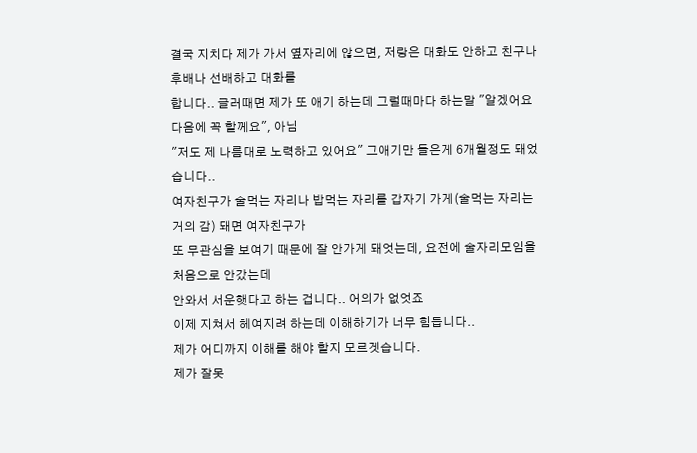결국 지치다 제가 가서 옆자리에 않으면, 저랑은 대화도 안하고 친구나 후배나 선배하고 대화를
합니다.. 글러때면 제가 또 애기 하는데 그럴때마다 하는말 "알겠어요 다음에 꼭 할께요", 아님
"저도 제 나름대로 노력하고 있어요" 그애기만 들은게 6개월정도 돼었습니다..
여자친구가 술먹는 자리나 밥먹는 자리를 갑자기 가게(술먹는 자리는 거의 감) 돼면 여자친구가
또 무관심을 보여기 때문에 잘 안가게 돼엇는데, 요전에 술자리모임을 처음으로 안갔는데
안와서 서운햇다고 하는 겁니다.. 어의가 없엇죠
이제 지쳐서 헤여지려 하는데 이해하기가 너무 힘듭니다..
제가 어디까지 이해를 해야 할지 모르겟습니다.
제가 잘못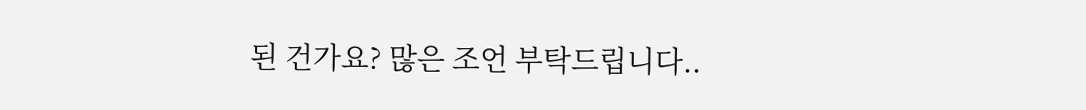된 건가요? 많은 조언 부탁드립니다..